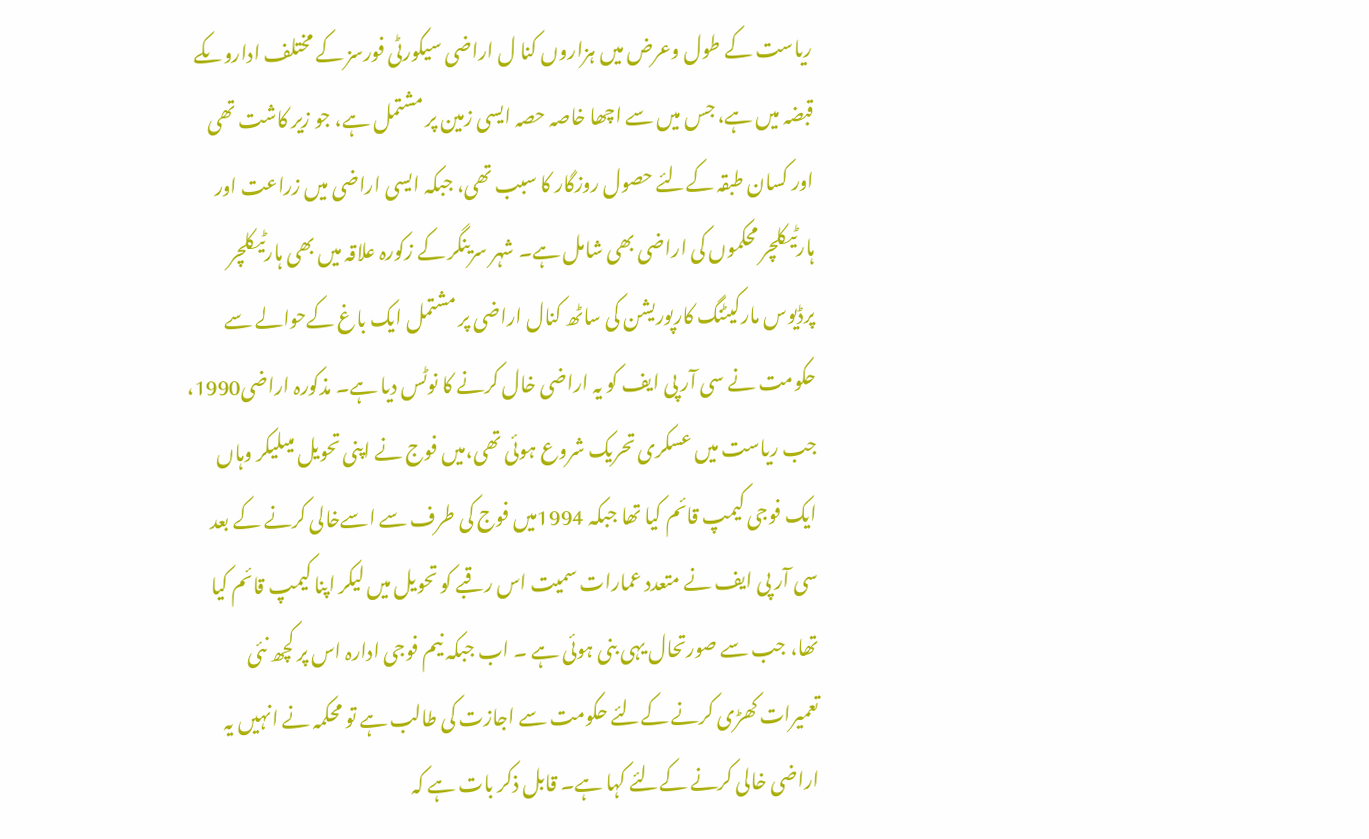ریاست کے طول وعرض میں ہزاروں کنا ل اراضی سیکورٹی فورسز کے مختلف اداروںکے قبضہ میں ہے، جس میں سے اچھا خاصہ حصہ ایسی زمین پر مشتمل ہے، جو زیر کاشت تھی اور کسان طبقہ کےلئے حصول روزگار کا سبب تھی، جبکہ ایسی اراضی میں زراعت اور ہارٹیکلچر محکموں کی اراضی بھی شامل ہے۔ شہر سرینگر کے زکورہ علاقہ میں بھی ہارٹیکلچر پرڈیوس مارکیٹنگ کارپوریشن کی ساٹھ کنال اراضی پر مشتمل ایک باغ کےحوالے سے حکومت نے سی آر پی ایف کو یہ اراضی خال کرنے کا نوٹس دیا ہے۔ مذکورہ اراضی1990، جب ریاست میں عسکری تحریک شروع ہوئی تھی،میں فوج نے اپنی تحویل میںلیکر وہاں ایک فوجی کیمپ قائم کیا تھا جبکہ 1994میں فوج کی طرف سے اسےخالی کرنے کے بعد سی آر پی ایف نے متعدد عمارات سمیت اس رقبے کو تحویل میں لیکر اپنا کیمپ قائم کیا تھا، جب سے صورتحال یہی بنی ہوئی ہے ۔ اب جبکہ نیم فوجی ادارہ اس پر کچھ نئی تعمیرات کھڑی کرنے کےلئے حکومت سے اجازت کی طالب ہے تو محکمہ نے انہیں یہ اراضی خالی کرنے کےلئے کہا ہے۔ قابل ذکر بات ہے کہ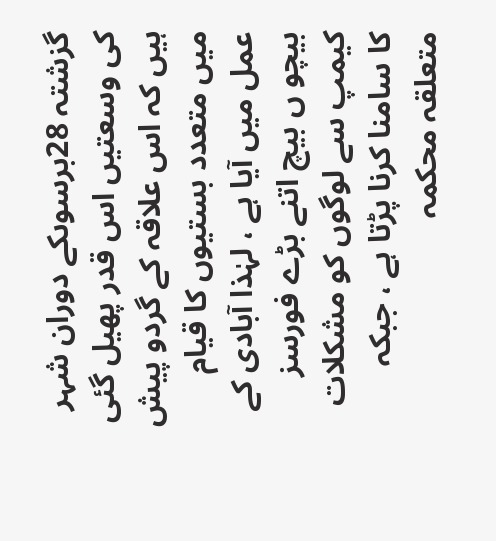گزشتہ 28برسوںکے دوران شہر کی وسعتیں اس قدر پھیل گئی ہیں کہ اس علاقہ کے گردو پیش میں متعدد بستیوں کا قیام عمل میں آیا ہے ، لہٰذا آبادی کے بیچو ں بیچ اتنے بڑے فورسز کیمپ سے لوگوں کو مشکلات کا سامنا کرنا پڑتا ہے ، جبکہ متعلقہ محکمہ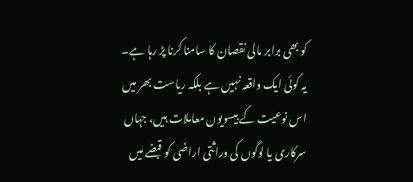کو بھی برابر مالی نقصان کا سامنا کرنا پڑ رہا ہے۔ یہ کوئی ایک واقعہ نہیں ہے بلکہ ریاست بھر میں اس نوعیت کے بیسویوں معاملات ہیں، جہاں سرکاری یا لوگوں کی وراثتی اراضی کو قبضے میں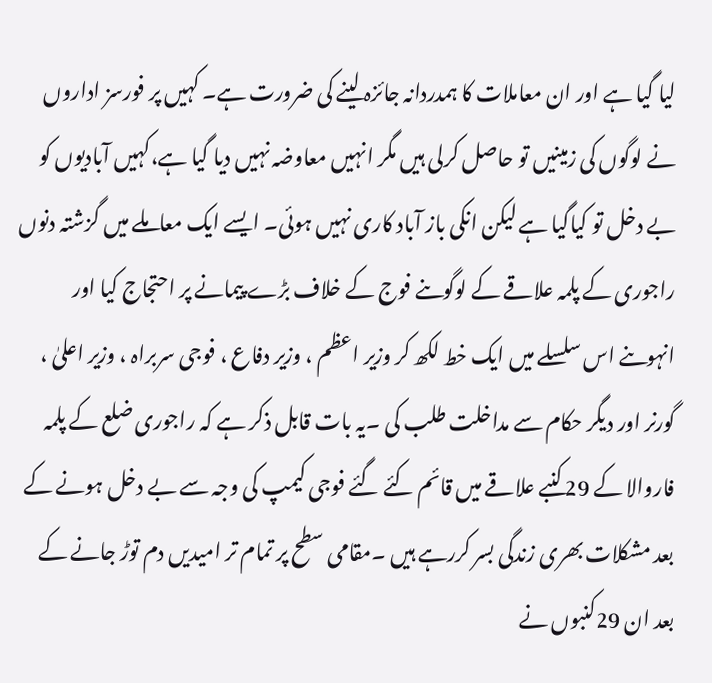لیا گیا ہے اور ان معاملات کا ہمدردانہ جائزہ لینے کی ضرورت ہے۔ کہیں پر فورسز اداروں نے لوگوں کی زمینیں تو حاصل کرلی ہیں مگر انہیں معاوضہ نہیں دیا گیا ہے،کہیں آبادیوں کو بے دخل تو کیاگیا ہے لیکن انکی باز آباد کاری نہیں ہوئی۔ ایسے ایک معاملے میں گزشتہ دنوں راجوری کے پلمہ علاقے کے لوگوںنے فوج کے خلاف بڑے پیمانے پر احتجاج کیا اور انہوںنے اس سلسلے میں ایک خط لکھ کر وزیر اعظم ، وزیر دفاع ، فوجی سربراہ ، وزیر اعلیٰ ، گورنر اور دیگر حکام سے مداخلت طلب کی ۔یہ بات قابل ذکر ہے کہ راجوری ضلع کے پلمہ فاروالا کے 29کنبے علاقے میں قائم کئے گئے فوجی کیمپ کی وجہ سے بے دخل ہونے کے بعد مشکلات بھری زندگی بسر کررہے ہیں ۔مقامی سطح پر تمام تر امیدیں دم توڑ جانے کے بعد ان 29کنبوں نے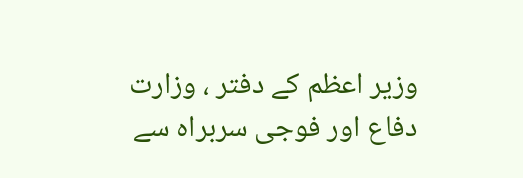وزیر اعظم کے دفتر ، وزارت دفاع اور فوجی سربراہ سے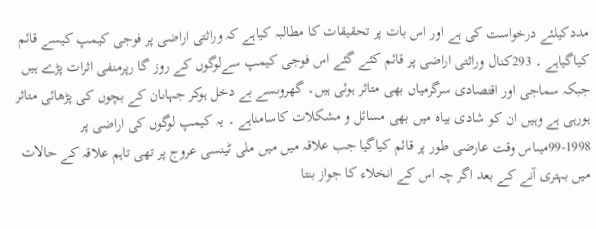مددکیلئے درخواست کی ہے اور اس بات پر تحقیقات کا مطالبہ کیاہے کہ وراثتی اراضی پر فوجی کیمپ کیسے قائم کیاگیاہے ۔ 293کنال وراثتی اراضی پر قائم کئے گئے اس فوجی کیمپ سےلوگوں کے روز گا رپرمنفی اثرات پڑے ہیں جبکہ سماجی اور اقتصادی سرگرمیاں بھی متاثر ہوئی ہیں۔ گھروںسے بے دخل ہوکر جہاںان کے بچوں کی پڑھائی متاثر ہورہی ہے وہیں ان کو شادی بیاہ میں بھی مسائل و مشکلات کاسامناہے ۔ یہ کیمپ لوگوں کی اراضی پر 1998-99میںاس وقت عارضی طور پر قائم کیاگیا جب علاقہ میں میں ملی ٹینسی عروج پر تھی تاہم علاقہ کے حالات میں بہتری آنے کے بعد اگر چہ اس کے انخلاء کا جواز بنتا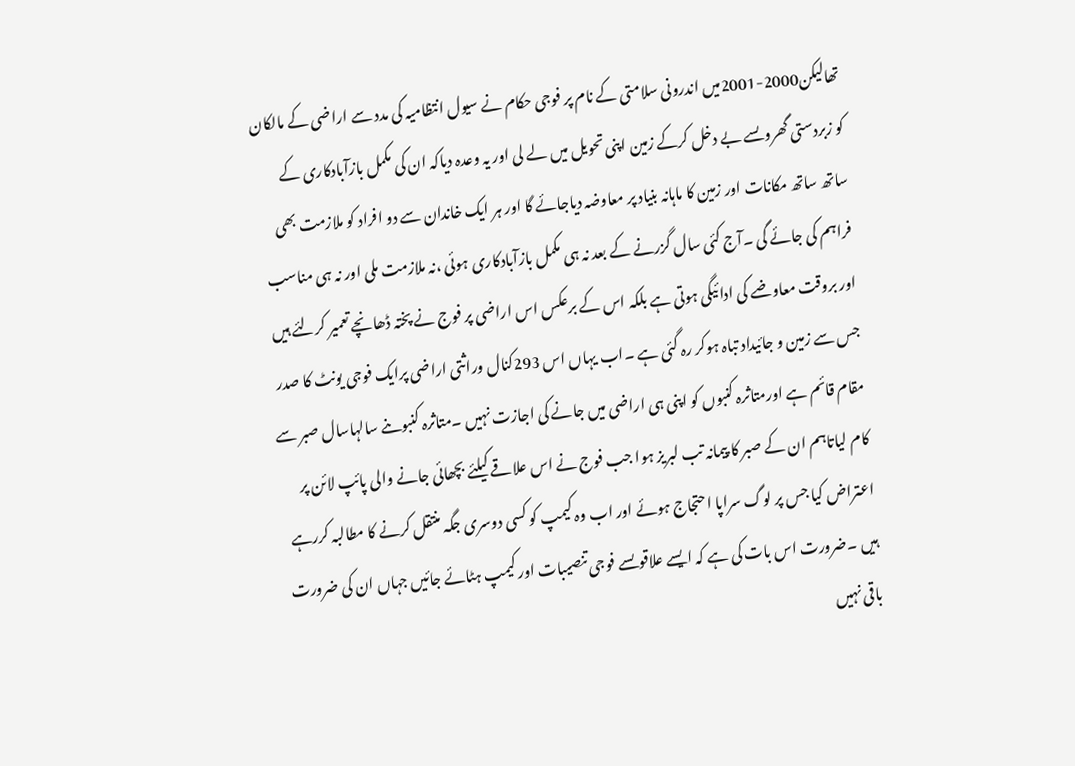تھالیکن2000-2001میں اندرونی سلامتی کے نام پر فوجی حکام نے سیول انتظامیہ کی مدد سے اراضی کے مالکان کو زبردستی گھروںسے بے دخل کرکے زمین اپنی تحویل میں لے لی اور یہ وعدہ دیاکہ ان کی مکمل بازآبادکاری کے ساتھ ساتھ مکانات اور زمین کا ماہانہ بنیاد پر معاوضہ دیاجائے گا اور ہر ایک خاندان سے دو افراد کو ملازمت بھی فراہم کی جائے گی ۔آج کئی سال گزرنے کے بعد نہ ہی مکمل بازآبادکاری ہوئی ،نہ ملازمت ملی اور نہ ہی مناسب اور بروقت معاوضے کی ادائیگی ہوتی ہے بلکہ اس کے برعکس اس اراضی پر فوج نے پختہ ڈھانچے تعمیر کرلئے ہیں جس سے زمین و جائیداد تباہ ہوکر رہ گئی ہے ۔اب یہاں اس 293کنال وراثتی اراضی پرایک فوجی یونٹ کا صدر مقام قائم ہے اورمتاثرہ کنبوں کو اپنی ہی اراضی میں جانے کی اجازت نہیں ۔متاثرہ کنبوںنے سالہاسال صبر سے کام لیاتاہم ان کے صبر کا پیمانہ تب لبریز ہوا جب فوج نے اس علاقے کیلئے بچھائی جانے والی پائپ لائن پر اعتراض کیا جس پر لوگ سراپا احتجاج ہوئے اور اب وہ کیمپ کو کسی دوسری جگہ منتقل کرنے کا مطالبہ کررہے ہیں ۔ضرورت اس بات کی ہے کہ ایسے علاقوںسے فوجی تنصیبات اور کیمپ ہٹائے جائیں جہاں ان کی ضرورت باقی نہیں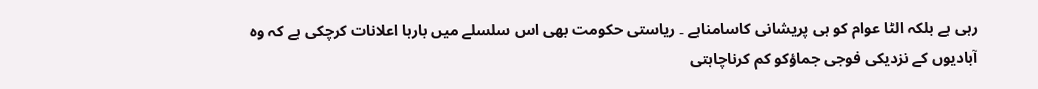رہی ہے بلکہ الٹا عوام کو ہی پریشانی کاسامناہے ۔ ریاستی حکومت بھی اس سلسلے میں بارہا اعلانات کرچکی ہے کہ وہ آبادیوں کے نزدیکی فوجی جماؤکو کم کرناچاہتی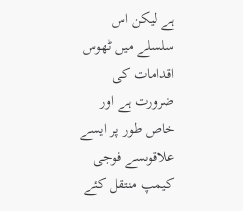ہے لیکن اس سلسلے میں ٹھوس اقدامات کی ضرورت ہے اور خاص طور پر ایسے علاقوںسے فوجی کیمپ منتقل کئے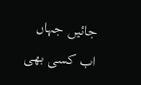جائیں جہاں اب کسی بھی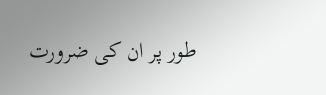طور پر ان کی ضرورت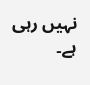نہیں رہی ہے۔